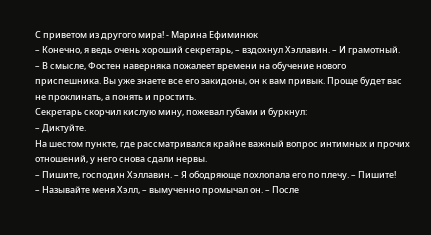С приветом из другого мира! - Марина Ефиминюк
– Конечно, я ведь очень хороший секретарь, – вздохнул Хэллавин. – И грамотный.
– В смысле, Фостен наверняка пожалеет времени на обучение нового приспешника. Вы уже знаете все его закидоны, он к вам привык. Проще будет вас не проклинать, а понять и простить.
Секретарь скорчил кислую мину, пожевал губами и буркнул:
– Диктуйте.
На шестом пункте, где рассматривался крайне важный вопрос интимных и прочих отношений, у него снова сдали нервы.
– Пишите, господин Хэллавин. – Я ободряюще похлопала его по плечу. – Пишите!
– Называйте меня Хэлл, – вымученно промычал он. – После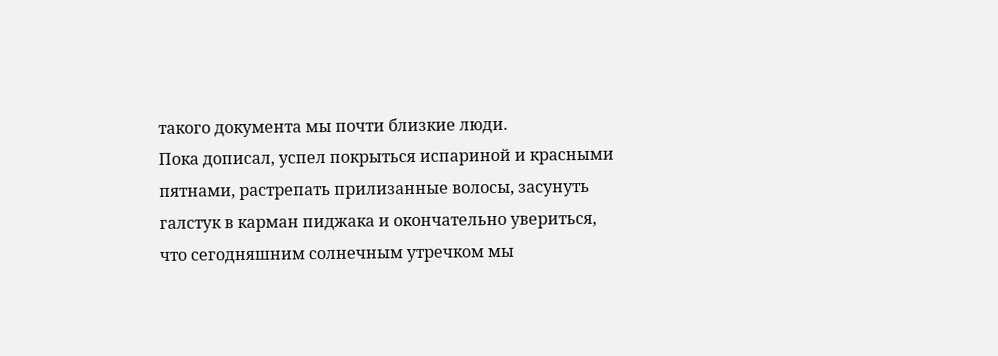такого документа мы почти близкие люди.
Пока дописал, успел покрыться испариной и красными пятнами, растрепать прилизанные волосы, засунуть галстук в карман пиджака и окончательно увериться, что сегодняшним солнечным утречком мы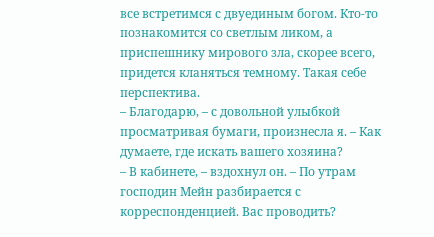все встретимся с двуединым богом. Кто-то познакомится со светлым ликом, а приспешнику мирового зла, скорее всего, придется кланяться темному. Такая себе перспектива.
– Благодарю, – с довольной улыбкой просматривая бумаги, произнесла я. – Как думаете, где искать вашего хозяина?
– В кабинете, – вздохнул он. – По утрам господин Мейн разбирается с корреспонденцией. Вас проводить?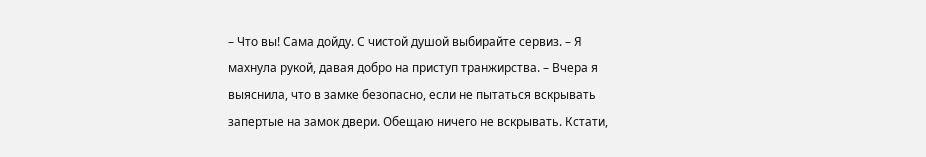– Что вы! Сама дойду. С чистой душой выбирайте сервиз. – Я махнула рукой, давая добро на приступ транжирства. – Вчера я выяснила, что в замке безопасно, если не пытаться вскрывать запертые на замок двери. Обещаю ничего не вскрывать. Кстати,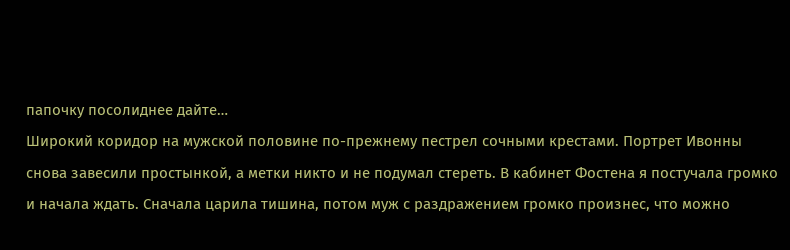папочку посолиднее дайте…
Широкий коридор на мужской половине по-прежнему пестрел сочными крестами. Портрет Ивонны снова завесили простынкой, а метки никто и не подумал стереть. В кабинет Фостена я постучала громко и начала ждать. Сначала царила тишина, потом муж с раздражением громко произнес, что можно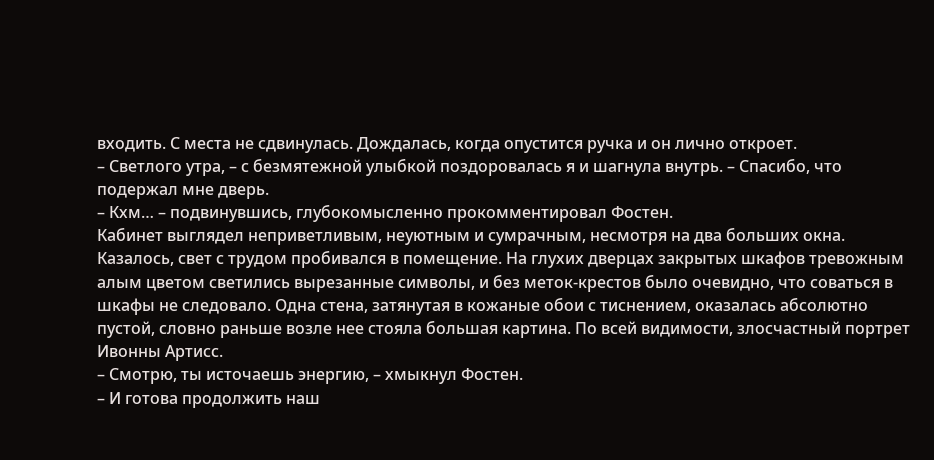входить. С места не сдвинулась. Дождалась, когда опустится ручка и он лично откроет.
– Светлого утра, – с безмятежной улыбкой поздоровалась я и шагнула внутрь. – Спасибо, что подержал мне дверь.
– Кхм… – подвинувшись, глубокомысленно прокомментировал Фостен.
Кабинет выглядел неприветливым, неуютным и сумрачным, несмотря на два больших окна. Казалось, свет с трудом пробивался в помещение. На глухих дверцах закрытых шкафов тревожным алым цветом светились вырезанные символы, и без меток-крестов было очевидно, что соваться в шкафы не следовало. Одна стена, затянутая в кожаные обои с тиснением, оказалась абсолютно пустой, словно раньше возле нее стояла большая картина. По всей видимости, злосчастный портрет Ивонны Артисс.
– Смотрю, ты источаешь энергию, – хмыкнул Фостен.
– И готова продолжить наш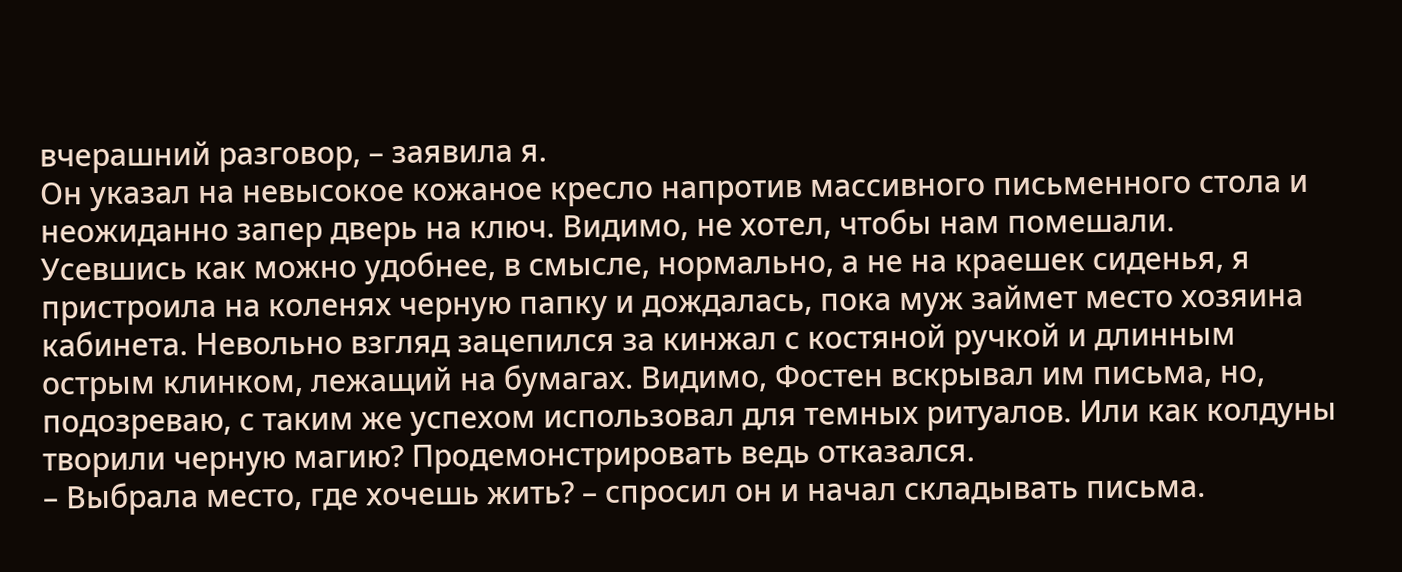вчерашний разговор, – заявила я.
Он указал на невысокое кожаное кресло напротив массивного письменного стола и неожиданно запер дверь на ключ. Видимо, не хотел, чтобы нам помешали.
Усевшись как можно удобнее, в смысле, нормально, а не на краешек сиденья, я пристроила на коленях черную папку и дождалась, пока муж займет место хозяина кабинета. Невольно взгляд зацепился за кинжал с костяной ручкой и длинным острым клинком, лежащий на бумагах. Видимо, Фостен вскрывал им письма, но, подозреваю, с таким же успехом использовал для темных ритуалов. Или как колдуны творили черную магию? Продемонстрировать ведь отказался.
– Выбрала место, где хочешь жить? – спросил он и начал складывать письма.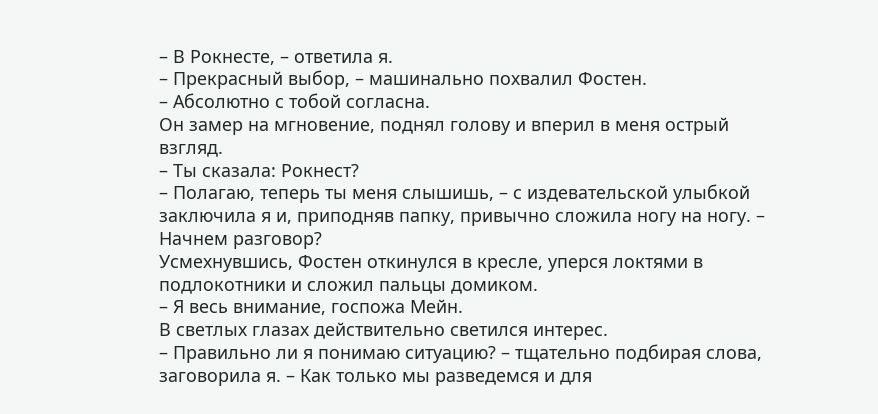– В Рокнесте, – ответила я.
– Прекрасный выбор, – машинально похвалил Фостен.
– Абсолютно с тобой согласна.
Он замер на мгновение, поднял голову и вперил в меня острый взгляд.
– Ты сказала: Рокнест?
– Полагаю, теперь ты меня слышишь, – с издевательской улыбкой заключила я и, приподняв папку, привычно сложила ногу на ногу. – Начнем разговор?
Усмехнувшись, Фостен откинулся в кресле, уперся локтями в подлокотники и сложил пальцы домиком.
– Я весь внимание, госпожа Мейн.
В светлых глазах действительно светился интерес.
– Правильно ли я понимаю ситуацию? – тщательно подбирая слова, заговорила я. – Как только мы разведемся и для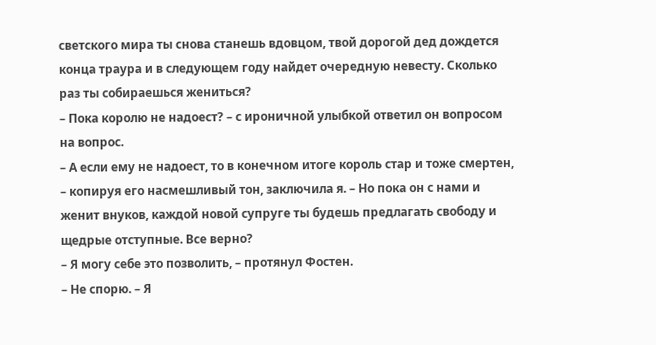светского мира ты снова станешь вдовцом, твой дорогой дед дождется конца траура и в следующем году найдет очередную невесту. Сколько раз ты собираешься жениться?
– Пока королю не надоест? – с ироничной улыбкой ответил он вопросом на вопрос.
– А если ему не надоест, то в конечном итоге король стар и тоже смертен, – копируя его насмешливый тон, заключила я. – Но пока он с нами и женит внуков, каждой новой супруге ты будешь предлагать свободу и щедрые отступные. Все верно?
– Я могу себе это позволить, – протянул Фостен.
– Не спорю. – Я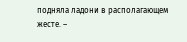подняла ладони в располагающем жесте. –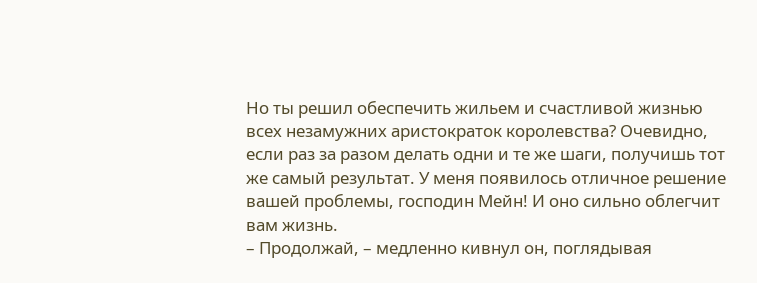Но ты решил обеспечить жильем и счастливой жизнью всех незамужних аристократок королевства? Очевидно, если раз за разом делать одни и те же шаги, получишь тот же самый результат. У меня появилось отличное решение вашей проблемы, господин Мейн! И оно сильно облегчит вам жизнь.
– Продолжай, – медленно кивнул он, поглядывая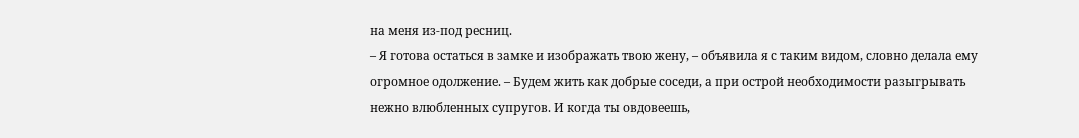на меня из-под ресниц.
– Я готова остаться в замке и изображать твою жену, – объявила я с таким видом, словно делала ему огромное одолжение. – Будем жить как добрые соседи, а при острой необходимости разыгрывать нежно влюбленных супругов. И когда ты овдовеешь,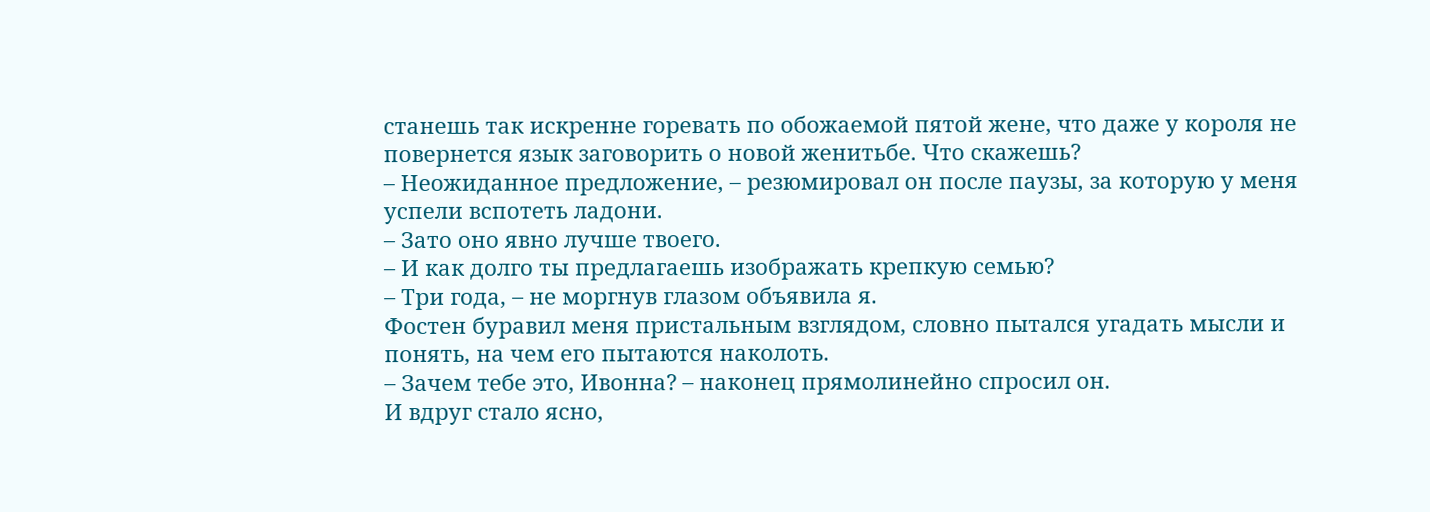станешь так искренне горевать по обожаемой пятой жене, что даже у короля не повернется язык заговорить о новой женитьбе. Что скажешь?
– Неожиданное предложение, – резюмировал он после паузы, за которую у меня успели вспотеть ладони.
– Зато оно явно лучше твоего.
– И как долго ты предлагаешь изображать крепкую семью?
– Три года, – не моргнув глазом объявила я.
Фостен буравил меня пристальным взглядом, словно пытался угадать мысли и понять, на чем его пытаются наколоть.
– Зачем тебе это, Ивонна? – наконец прямолинейно спросил он.
И вдруг стало ясно,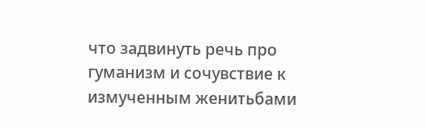что задвинуть речь про гуманизм и сочувствие к измученным женитьбами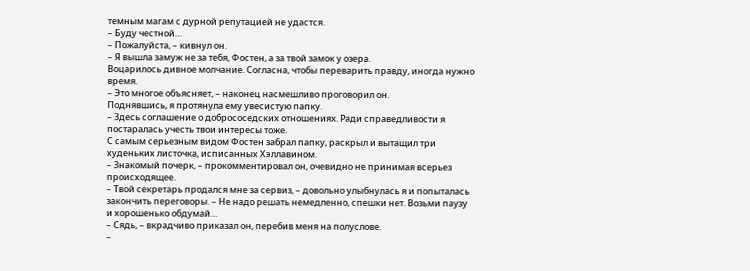темным магам с дурной репутацией не удастся.
– Буду честной…
– Пожалуйста, – кивнул он.
– Я вышла замуж не за тебя, Фостен, а за твой замок у озера.
Воцарилось дивное молчание. Согласна, чтобы переварить правду, иногда нужно время.
– Это многое объясняет, – наконец насмешливо проговорил он.
Поднявшись, я протянула ему увесистую папку.
– Здесь соглашение о добрососедских отношениях. Ради справедливости я постаралась учесть твои интересы тоже.
С самым серьезным видом Фостен забрал папку, раскрыл и вытащил три худеньких листочка, исписанных Хэллавином.
– Знакомый почерк, – прокомментировал он, очевидно не принимая всерьез происходящее.
– Твой секретарь продался мне за сервиз, – довольно улыбнулась я и попыталась закончить переговоры. – Не надо решать немедленно, спешки нет. Возьми паузу и хорошенько обдумай…
– Сядь, – вкрадчиво приказал он, перебив меня на полуслове.
–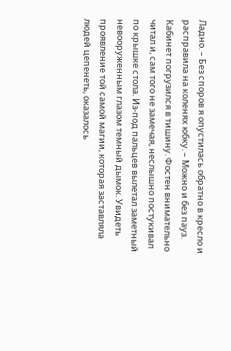Ладно. – Без споров я опустилась обратно в кресло и расправила на коленях юбку. – Можно и без пауз.
Кабинет погрузился в тишину. Фостен внимательно читал и, сам того не замечая, неслышно постукивал по крышке стола. Из-под пальцев вылетал заметный невооруженным глазом темный дымок. Увидеть проявление той самой магии, которая заставляла людей цепенеть, оказалось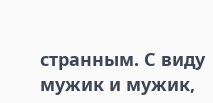странным. С виду мужик и мужик,